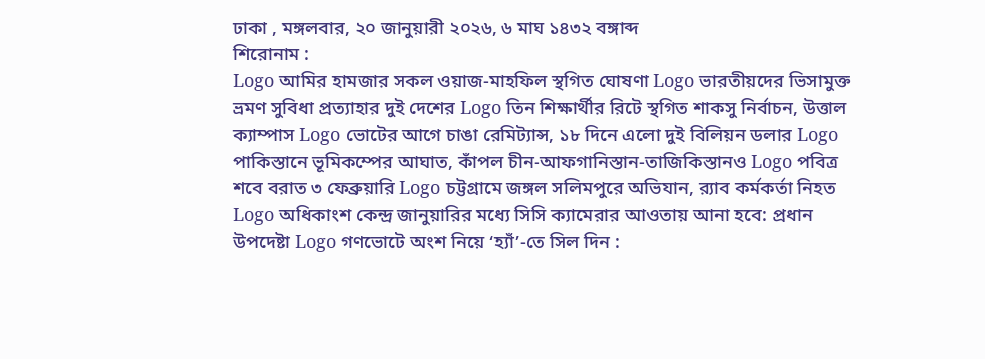ঢাকা , মঙ্গলবার, ২০ জানুয়ারী ২০২৬, ৬ মাঘ ১৪৩২ বঙ্গাব্দ
শিরোনাম :
Logo আমির হামজার সকল ওয়াজ-মাহফিল স্থগিত ঘোষণা Logo ভারতীয়দের ভিসামুক্ত ভ্রমণ সুবিধা প্রত্যাহার দুই দেশের Logo তিন শিক্ষার্থীর রিটে স্থগিত শাকসু নির্বাচন, উত্তাল ক্যাম্পাস Logo ভোটের আগে চাঙা রেমিট্যান্স, ১৮ দিনে এলো দুই বিলিয়ন ডলার Logo পাকিস্তানে ভূমিকম্পের আঘাত, কাঁপল চীন-আফগানিস্তান-তাজিকিস্তানও Logo পবিত্র শবে বরাত ৩ ফেব্রুয়ারি Logo চট্টগ্রামে জঙ্গল সলিমপুরে অভিযান, র‍্যাব কর্মকর্তা নিহত Logo অধিকাংশ কেন্দ্র জানুয়ারির মধ্যে সিসি ক্যামেরার আওতায় আনা হবে: প্রধান উপদেষ্টা Logo গণভোটে অংশ নিয়ে ‘হ্যাঁ’-তে সিল দিন :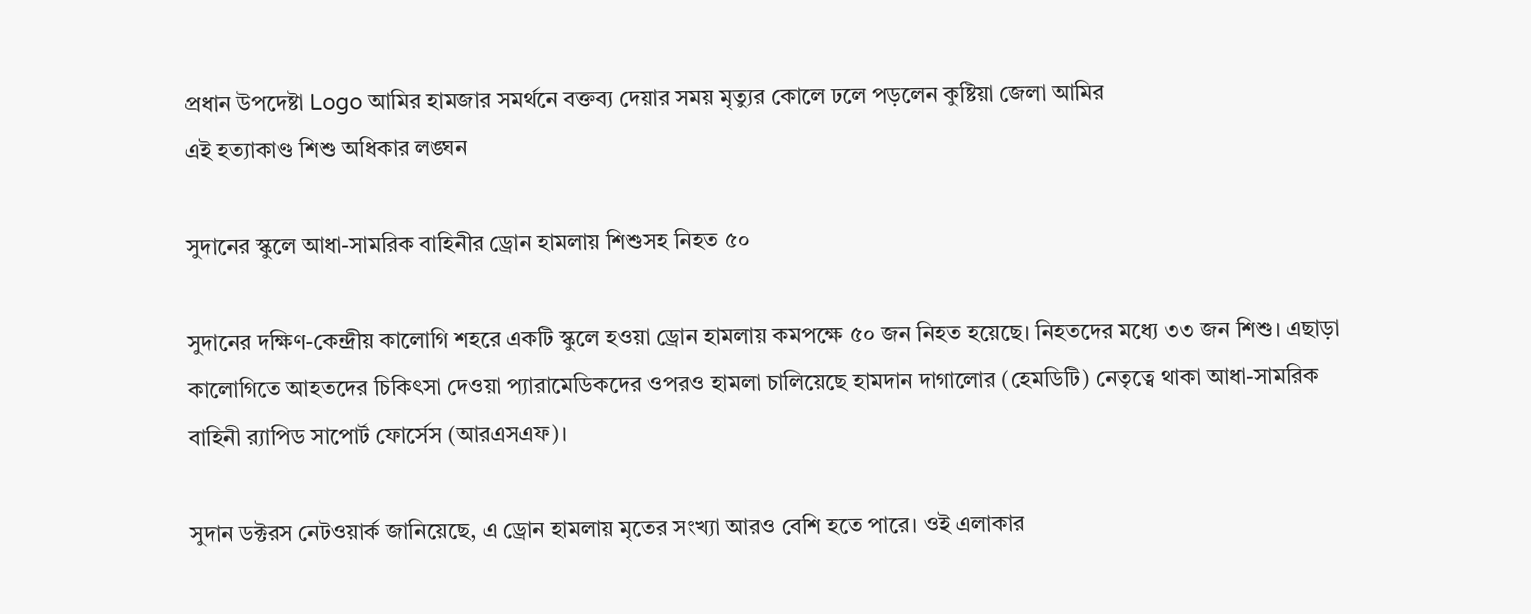প্রধান উপদেষ্টা Logo আমির হামজার সমর্থনে বক্তব্য দেয়ার সময় মৃত্যুর কোলে ঢলে পড়লেন কুষ্টিয়া জেলা আমির
এই হত্যাকাণ্ড শিশু অধিকার লঙ্ঘন

সুদানের স্কুলে আধা-সামরিক বাহিনীর ড্রোন হামলায় শিশুসহ নিহত ৫০

সুদানের দক্ষিণ-কেন্দ্রীয় কালোগি শহরে একটি স্কুলে হওয়া ড্রোন হামলায় কমপক্ষে ৫০ জন নিহত হয়েছে। নিহতদের মধ্যে ৩৩ জন শিশু। এছাড়া কালোগিতে আহতদের চিকিৎসা দেওয়া প্যারামেডিকদের ওপরও হামলা চালিয়েছে হামদান দাগালোর (হেমডিটি) নেতৃত্বে থাকা আধা-সামরিক বাহিনী র‍্যাপিড সাপোর্ট ফোর্সেস (আরএসএফ)।

সুদান ডক্টরস নেটওয়ার্ক জানিয়েছে, এ ড্রোন হামলায় মৃতের সংখ্যা আরও বেশি হতে পারে। ওই এলাকার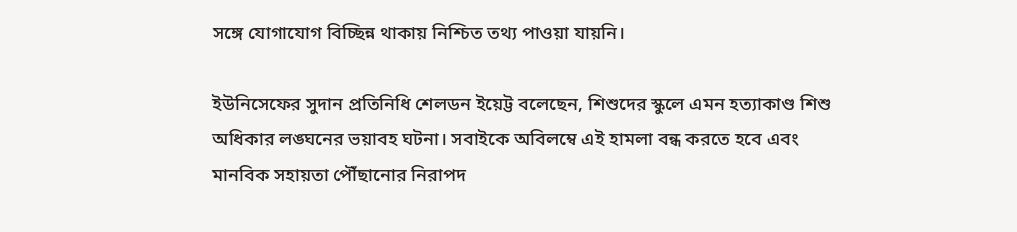সঙ্গে যোগাযোগ বিচ্ছিন্ন থাকায় নিশ্চিত তথ্য পাওয়া যায়নি।

ইউনিসেফের সুদান প্রতিনিধি শেলডন ইয়েট্ট বলেছেন, শিশুদের স্কুলে এমন হত্যাকাণ্ড শিশু অধিকার লঙ্ঘনের ভয়াবহ ঘটনা। সবাইকে অবিলম্বে এই হামলা বন্ধ করতে হবে এবং মানবিক সহায়তা পৌঁছানোর নিরাপদ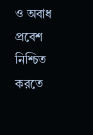ও অবাধ প্রবেশ নিশ্চিত করতে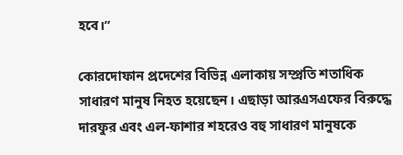হবে।”

কোরদোফান প্রদেশের বিভিন্ন এলাকায় সম্প্রতি শতাধিক সাধারণ মানুষ নিহত হয়েছেন। এছাড়া আরএসএফের বিরুদ্ধে দারফুর এবং এল-ফাশার শহরেও বহু সাধারণ মানুষকে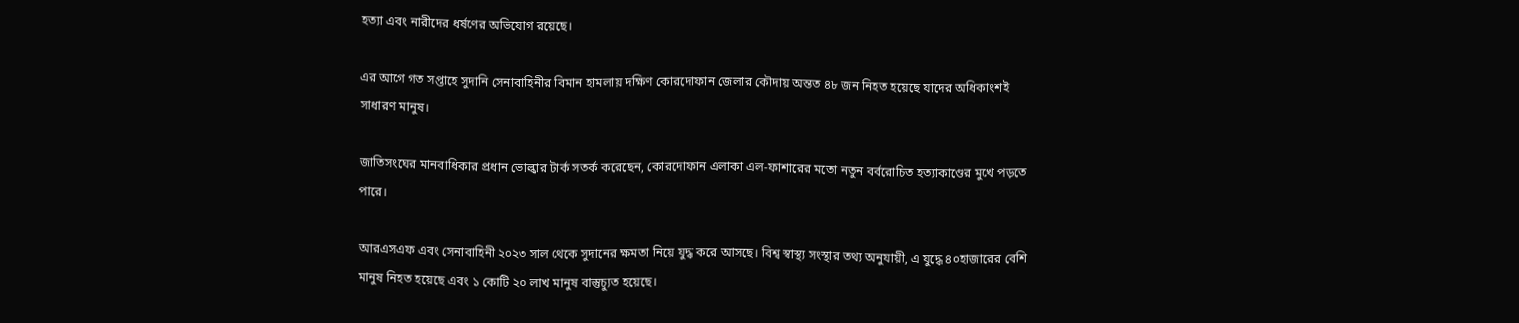হত্যা এবং নারীদের ধর্ষণের অভিযোগ রয়েছে।

এর আগে গত সপ্তাহে সুদানি সেনাবাহিনীর বিমান হামলায় দক্ষিণ কোরদোফান জেলার কৌদায় অন্তত ৪৮ জন নিহত হয়েছে যাদের অধিকাংশই সাধারণ মানুষ।

জাতিসংঘের মানবাধিকার প্রধান ভোল্কার টার্ক সতর্ক করেছেন, কোরদোফান এলাকা এল-ফাশারের মতো নতুন বর্বরোচিত হত্যাকাণ্ডের মুখে পড়তে পারে।

আরএসএফ এবং সেনাবাহিনী ২০২৩ সাল থেকে সুদানের ক্ষমতা নিয়ে যুদ্ধ করে আসছে। বিশ্ব স্বাস্থ্য সংস্থার তথ্য অনুযায়ী, এ যুদ্ধে ৪০হাজারের বেশি মানুষ নিহত হয়েছে এবং ১ কোটি ২০ লাখ মানুষ বাস্তুচ্যুত হয়েছে।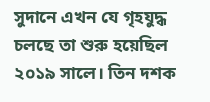সুদানে এখন যে গৃহযুদ্ধ চলছে তা শুরু হয়েছিল ২০১৯ সালে। তিন দশক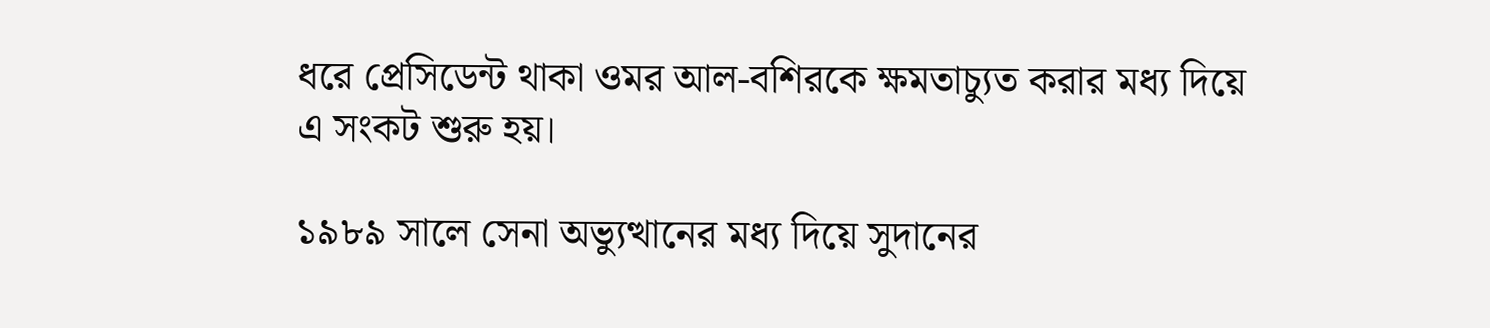ধরে প্রেসিডেন্ট থাকা ওমর আল-বশিরকে ক্ষমতাচ্যুত করার মধ্য দিয়ে এ সংকট শুরু হয়।

১৯৮৯ সালে সেনা অভ্যুত্থানের মধ্য দিয়ে সুদানের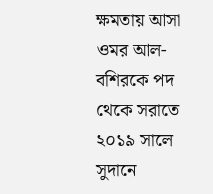ক্ষমতায় আসা ওমর আল-বশিরকে পদ থেকে সরাতে ২০১৯ সালে সুদানে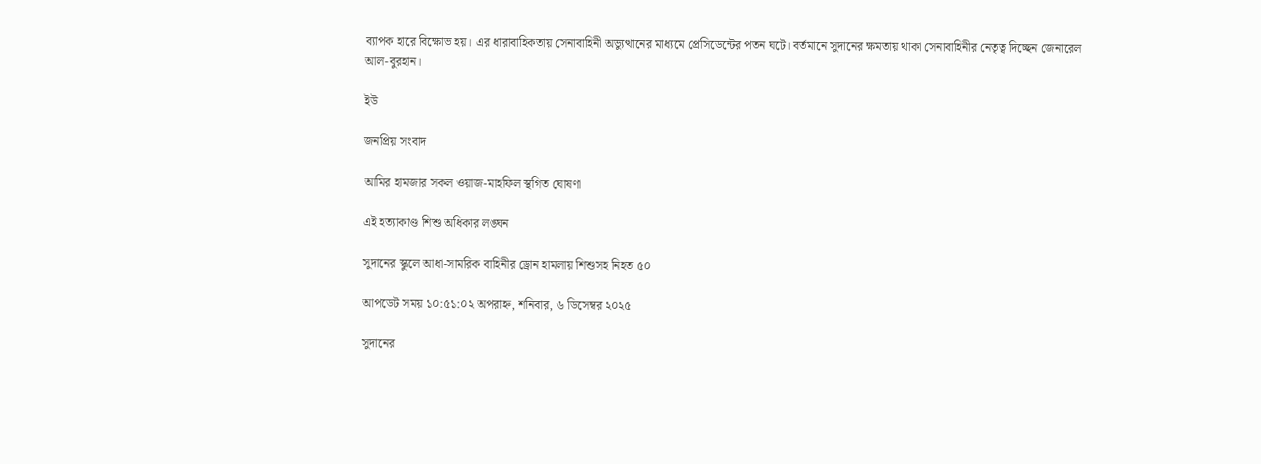ব্যাপক হারে বিক্ষোভ হয়। এর ধারাবাহিকতায় সেনাবাহিনী অভ্যুত্থানের মাধ্যমে প্রেসিডেন্টের পতন ঘটে। বর্তমানে সুদানের ক্ষমতায় থাকা সেনাবাহিনীর নেতৃত্ব দিচ্ছেন জেনারেল আল-বুরহান।

ইউ

জনপ্রিয় সংবাদ

আমির হামজার সকল ওয়াজ-মাহফিল স্থগিত ঘোষণা

এই হত্যাকাণ্ড শিশু অধিকার লঙ্ঘন

সুদানের স্কুলে আধা-সামরিক বাহিনীর ড্রোন হামলায় শিশুসহ নিহত ৫০

আপডেট সময় ১০:৫১:০২ অপরাহ্ন, শনিবার, ৬ ডিসেম্বর ২০২৫

সুদানের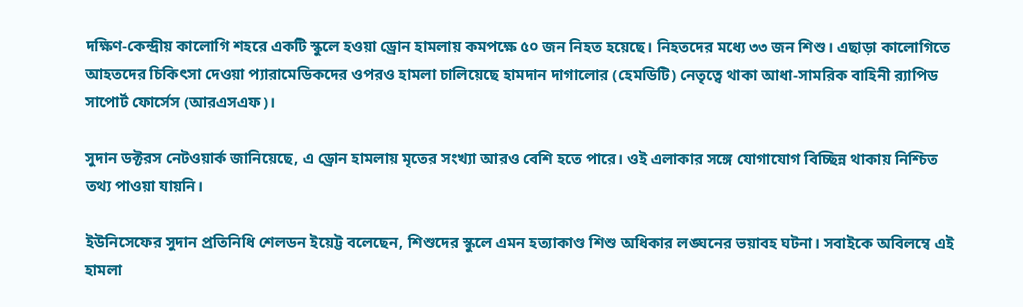দক্ষিণ-কেন্দ্রীয় কালোগি শহরে একটি স্কুলে হওয়া ড্রোন হামলায় কমপক্ষে ৫০ জন নিহত হয়েছে। নিহতদের মধ্যে ৩৩ জন শিশু। এছাড়া কালোগিতে আহতদের চিকিৎসা দেওয়া প্যারামেডিকদের ওপরও হামলা চালিয়েছে হামদান দাগালোর (হেমডিটি) নেতৃত্বে থাকা আধা-সামরিক বাহিনী র‍্যাপিড সাপোর্ট ফোর্সেস (আরএসএফ)।

সুদান ডক্টরস নেটওয়ার্ক জানিয়েছে, এ ড্রোন হামলায় মৃতের সংখ্যা আরও বেশি হতে পারে। ওই এলাকার সঙ্গে যোগাযোগ বিচ্ছিন্ন থাকায় নিশ্চিত তথ্য পাওয়া যায়নি।

ইউনিসেফের সুদান প্রতিনিধি শেলডন ইয়েট্ট বলেছেন, শিশুদের স্কুলে এমন হত্যাকাণ্ড শিশু অধিকার লঙ্ঘনের ভয়াবহ ঘটনা। সবাইকে অবিলম্বে এই হামলা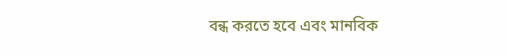বন্ধ করতে হবে এবং মানবিক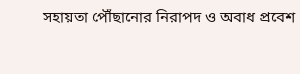সহায়তা পৌঁছানোর নিরাপদ ও অবাধ প্রবেশ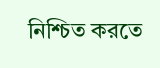নিশ্চিত করতে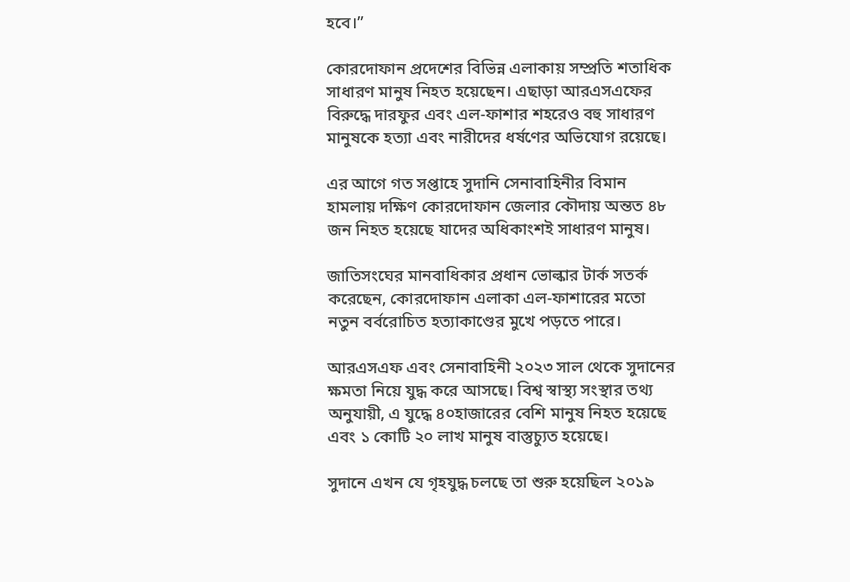হবে।”

কোরদোফান প্রদেশের বিভিন্ন এলাকায় সম্প্রতি শতাধিক সাধারণ মানুষ নিহত হয়েছেন। এছাড়া আরএসএফের বিরুদ্ধে দারফুর এবং এল-ফাশার শহরেও বহু সাধারণ মানুষকে হত্যা এবং নারীদের ধর্ষণের অভিযোগ রয়েছে।

এর আগে গত সপ্তাহে সুদানি সেনাবাহিনীর বিমান হামলায় দক্ষিণ কোরদোফান জেলার কৌদায় অন্তত ৪৮ জন নিহত হয়েছে যাদের অধিকাংশই সাধারণ মানুষ।

জাতিসংঘের মানবাধিকার প্রধান ভোল্কার টার্ক সতর্ক করেছেন, কোরদোফান এলাকা এল-ফাশারের মতো নতুন বর্বরোচিত হত্যাকাণ্ডের মুখে পড়তে পারে।

আরএসএফ এবং সেনাবাহিনী ২০২৩ সাল থেকে সুদানের ক্ষমতা নিয়ে যুদ্ধ করে আসছে। বিশ্ব স্বাস্থ্য সংস্থার তথ্য অনুযায়ী, এ যুদ্ধে ৪০হাজারের বেশি মানুষ নিহত হয়েছে এবং ১ কোটি ২০ লাখ মানুষ বাস্তুচ্যুত হয়েছে।

সুদানে এখন যে গৃহযুদ্ধ চলছে তা শুরু হয়েছিল ২০১৯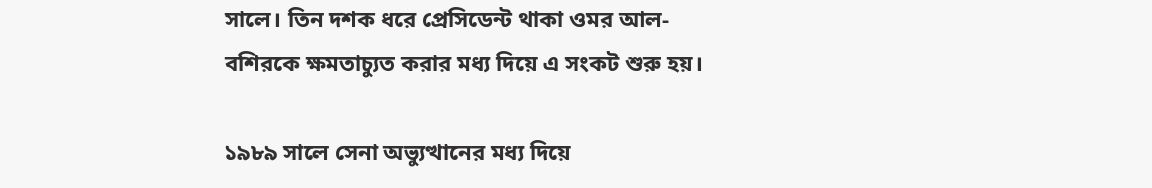সালে। তিন দশক ধরে প্রেসিডেন্ট থাকা ওমর আল-বশিরকে ক্ষমতাচ্যুত করার মধ্য দিয়ে এ সংকট শুরু হয়।

১৯৮৯ সালে সেনা অভ্যুত্থানের মধ্য দিয়ে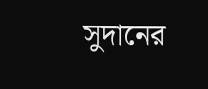সুদানের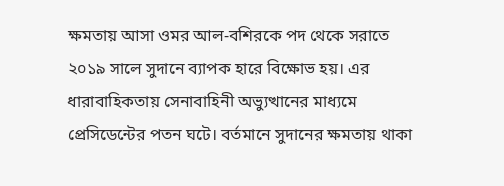ক্ষমতায় আসা ওমর আল-বশিরকে পদ থেকে সরাতে ২০১৯ সালে সুদানে ব্যাপক হারে বিক্ষোভ হয়। এর ধারাবাহিকতায় সেনাবাহিনী অভ্যুত্থানের মাধ্যমে প্রেসিডেন্টের পতন ঘটে। বর্তমানে সুদানের ক্ষমতায় থাকা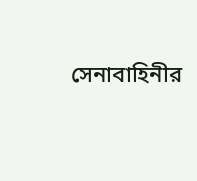সেনাবাহিনীর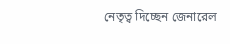নেতৃত্ব দিচ্ছেন জেনারেল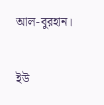আল-বুরহান।

ইউ